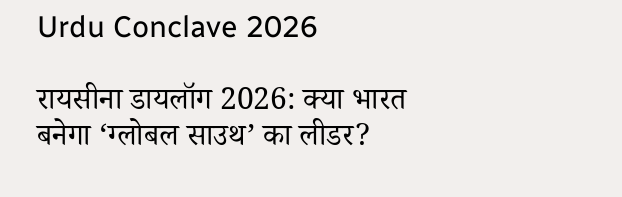Urdu Conclave 2026

रायसीना डायलॉग 2026: क्या भारत बनेगा ‘ग्लोबल साउथ’ का लीडर?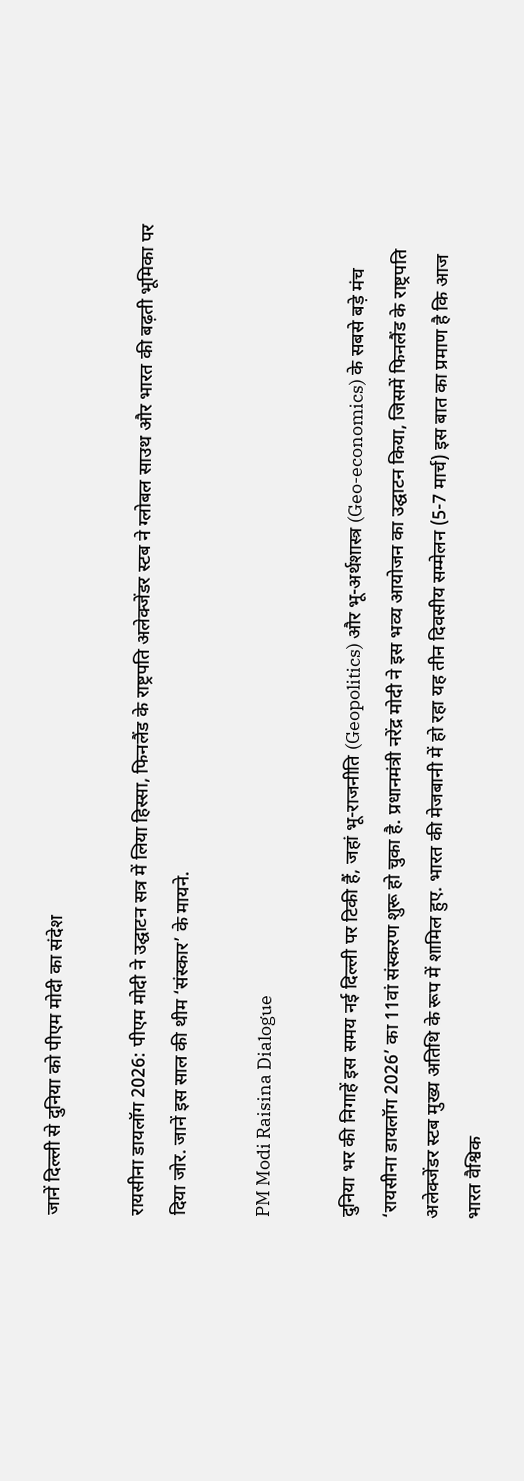जानें दिल्ली से दुनिया को पीएम मोदी का संदेश

रायसीना डायलॉग 2026: पीएम मोदी ने उद्घाटन सत्र में लिया हिस्सा, फिनलैंड के राष्ट्रपति अलेक्जेंडर स्टब ने ग्लोबल साउथ और भारत की बढ़ती भूमिका पर दिया जोर. जानें इस साल की थीम ‘संस्कार’ के मायने.

PM Modi Raisina Dialogue

दुनिया भर की निगाहें इस समय नई दिल्ली पर टिकी हैं, जहां भू-राजनीति (Geopolitics) और भू-अर्थशास्त्र (Geo-economics) के सबसे बड़े मंच ‘रायसीना डायलॉग 2026’ का 11वां संस्करण शुरू हो चुका है. प्रधानमंत्री नरेंद्र मोदी ने इस भव्य आयोजन का उद्घाटन किया, जिसमें फिनलैंड के राष्ट्रपति अलेक्जेंडर स्टब मुख्य अतिथि के रूप में शामिल हुए. भारत की मेजबानी में हो रहा यह तीन दिवसीय सम्मेलन (5-7 मार्च) इस बात का प्रमाण है कि आज भारत वैश्विक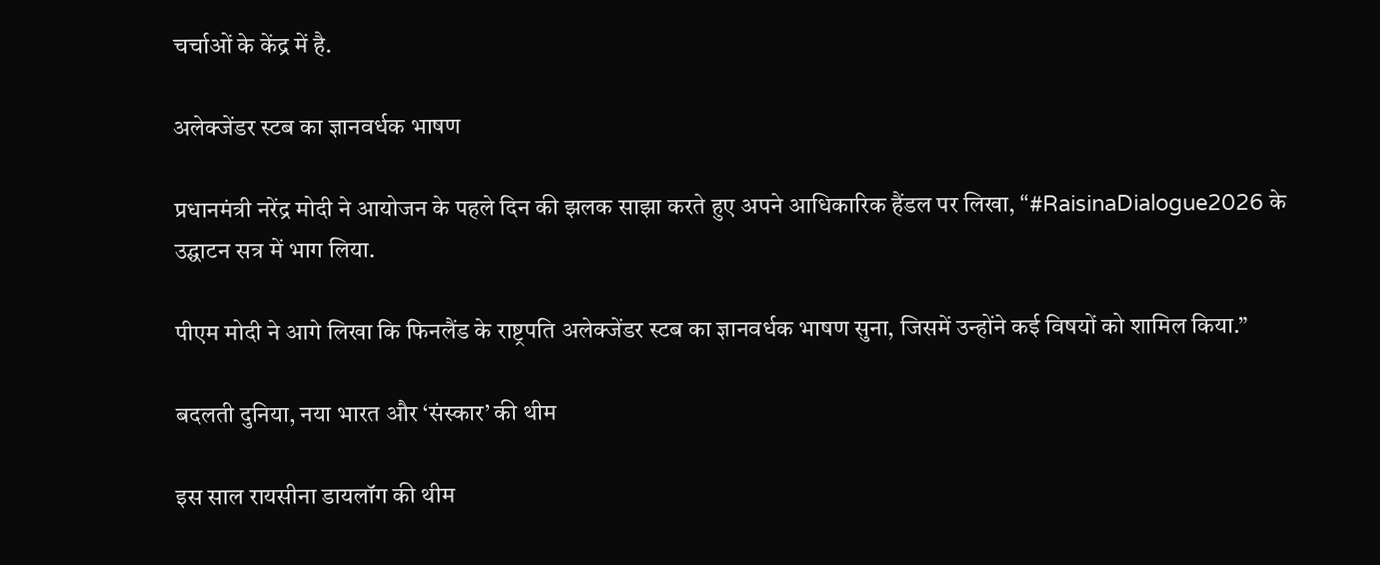चर्चाओं के केंद्र में है.

अलेक्जेंडर स्टब का ज्ञानवर्धक भाषण

प्रधानमंत्री नरेंद्र मोदी ने आयोजन के पहले दिन की झलक साझा करते हुए अपने आधिकारिक हैंडल पर लिखा, “#RaisinaDialogue2026 के उद्घाटन सत्र में भाग लिया.

पीएम मोदी ने आगे लिखा कि फिनलैंड के राष्ट्रपति अलेक्जेंडर स्टब का ज्ञानवर्धक भाषण सुना, जिसमें उन्होंने कई विषयों को शामिल किया.”

बदलती दुनिया, नया भारत और ‘संस्कार’ की थीम

इस साल रायसीना डायलॉग की थीम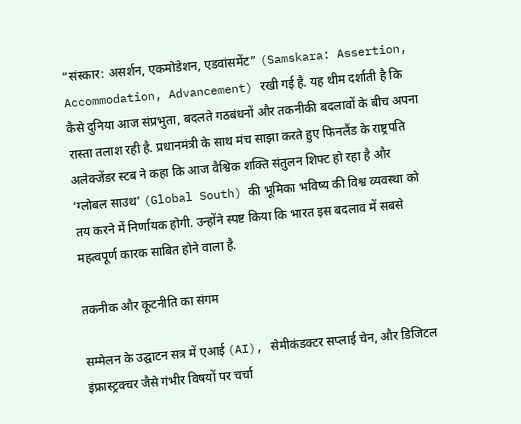“संस्कार: असर्शन, एकमोडेशन, एडवांसमेंट” (Samskara: Assertion, Accommodation, Advancement) रखी गई है. यह थीम दर्शाती है कि कैसे दुनिया आज संप्रभुता, बदलते गठबंधनों और तकनीकी बदलावों के बीच अपना रास्ता तलाश रही है. प्रधानमंत्री के साथ मंच साझा करते हुए फिनलैंड के राष्ट्रपति अलेक्जेंडर स्टब ने कहा कि आज वैश्विक शक्ति संतुलन शिफ्ट हो रहा है और ‘ग्लोबल साउथ’ (Global South) की भूमिका भविष्य की विश्व व्यवस्था को तय करने में निर्णायक होगी. उन्होंने स्पष्ट किया कि भारत इस बदलाव में सबसे महत्वपूर्ण कारक साबित होने वाला है.

तकनीक और कूटनीति का संगम

सम्मेलन के उद्घाटन सत्र में एआई (AI), सेमीकंडक्टर सप्लाई चेन, और डिजिटल इंफ्रास्ट्रक्चर जैसे गंभीर विषयों पर चर्चा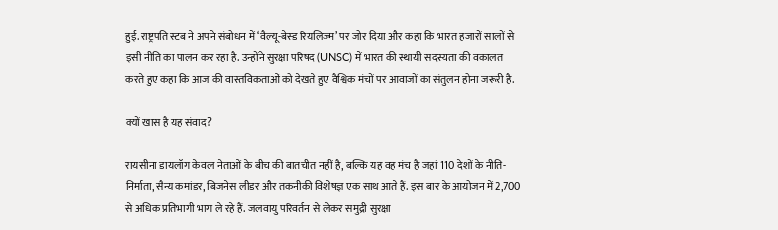हुई. राष्ट्रपति स्टब ने अपने संबोधन में ‘वैल्यू-बेस्ड रियलिज्म’ पर जोर दिया और कहा कि भारत हजारों सालों से इसी नीति का पालन कर रहा है. उन्होंने सुरक्षा परिषद (UNSC) में भारत की स्थायी सदस्यता की वकालत करते हुए कहा कि आज की वास्तविकताओं को देखते हुए वैश्विक मंचों पर आवाजों का संतुलन होना जरूरी है.

क्यों खास है यह संवाद?

रायसीना डायलॉग केवल नेताओं के बीच की बातचीत नहीं है, बल्कि यह वह मंच है जहां 110 देशों के नीति-निर्माता, सैन्य कमांडर, बिजनेस लीडर और तकनीकी विशेषज्ञ एक साथ आते हैं. इस बार के आयोजन में 2,700 से अधिक प्रतिभागी भाग ले रहे हैं. जलवायु परिवर्तन से लेकर समुद्री सुरक्षा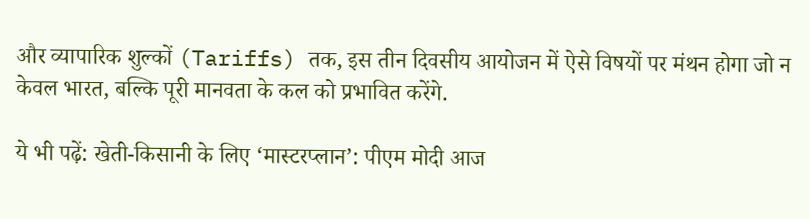और व्यापारिक शुल्कों (Tariffs) तक, इस तीन दिवसीय आयोजन में ऐसे विषयों पर मंथन होगा जो न केवल भारत, बल्कि पूरी मानवता के कल को प्रभावित करेंगे.

ये भी पढ़ें: खेती-किसानी के लिए ‘मास्टरप्लान’: पीएम मोदी आज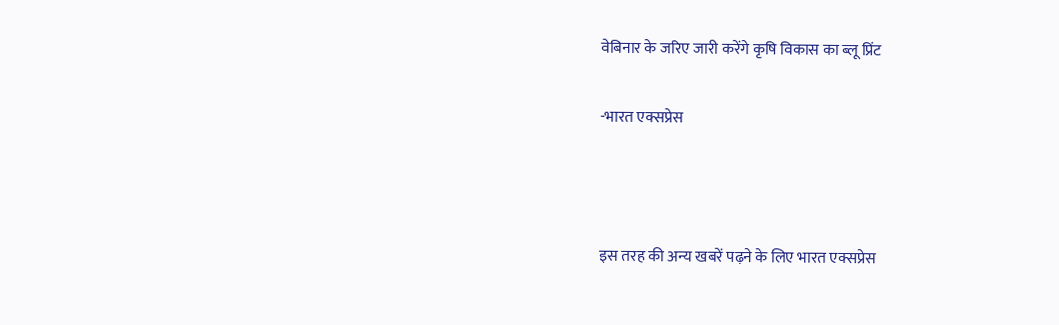वेबिनार के जरिए जारी करेंगे कृषि विकास का ब्लू प्रिंट

-भारत एक्सप्रेस



इस तरह की अन्य खबरें पढ़ने के लिए भारत एक्सप्रेस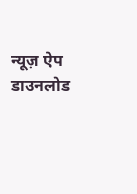न्यूज़ ऐप डाउनलोड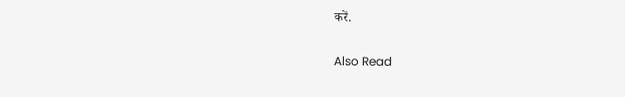करें.

Also Read